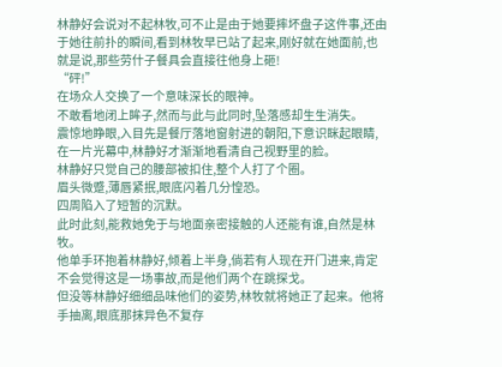林静好会说对不起林牧,可不止是由于她要摔坏盘子这件事,还由于她往前扑的瞬间,看到林牧早已站了起来,刚好就在她面前,也就是说,那些劳什子餐具会直接往他身上砸!
“砰!”
在场众人交换了一个意味深长的眼神。
不敢看地闭上眸子,然而与此与此同时,坠落感却生生消失。
震惊地睁眼,入目先是餐厅落地窗射进的朝阳,下意识眯起眼睛,在一片光幕中,林静好才渐渐地看清自己视野里的脸。
林静好只觉自己的腰部被扣住,整个人打了个圈。
眉头微蹙,薄唇紧抿,眼底闪着几分惶恐。
四周陷入了短暂的沉默。
此时此刻,能救她免于与地面亲密接触的人还能有谁,自然是林牧。
他单手环抱着林静好,倾着上半身,倘若有人现在开门进来,肯定不会觉得这是一场事故,而是他们两个在跳探戈。
但没等林静好细细品味他们的姿势,林牧就将她正了起来。他将手抽离,眼底那抹异色不复存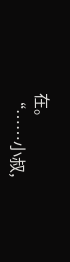在。
“……小叔,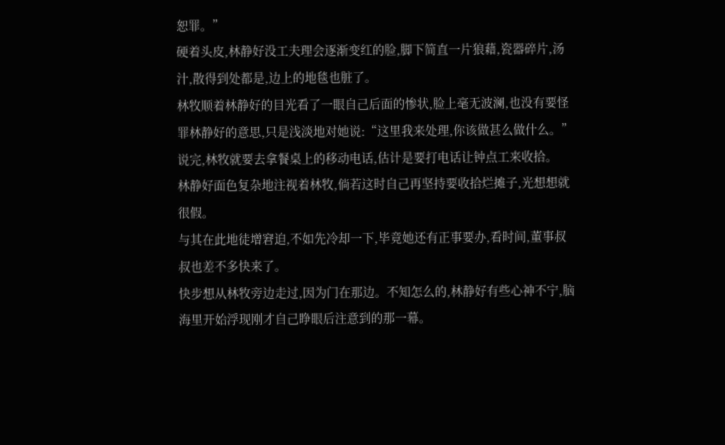恕罪。”
硬着头皮,林静好没工夫理会逐渐变红的脸,脚下简直一片狼藉,瓷器碎片,汤汁,散得到处都是,边上的地毯也脏了。
林牧顺着林静好的目光看了一眼自己后面的惨状,脸上毫无波澜,也没有要怪罪林静好的意思,只是浅淡地对她说:“这里我来处理,你该做甚么做什么。”
说完,林牧就要去拿餐桌上的移动电话,估计是要打电话让钟点工来收拾。
林静好面色复杂地注视着林牧,倘若这时自己再坚持要收拾烂摊子,光想想就很假。
与其在此地徒增窘迫,不如先冷却一下,毕竟她还有正事要办,看时间,董事叔叔也差不多快来了。
快步想从林牧旁边走过,因为门在那边。不知怎么的,林静好有些心神不宁,脑海里开始浮现刚才自己睁眼后注意到的那一幕。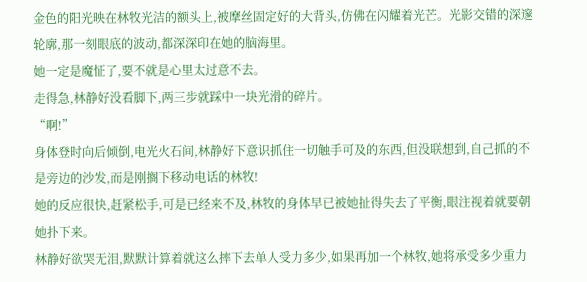金色的阳光映在林牧光洁的额头上,被摩丝固定好的大背头,仿佛在闪耀着光芒。光影交错的深邃轮廓,那一刻眼底的波动,都深深印在她的脑海里。
她一定是魔怔了,要不就是心里太过意不去。
走得急,林静好没看脚下,两三步就踩中一块光滑的碎片。
“啊!”
身体登时向后倾倒,电光火石间,林静好下意识抓住一切触手可及的东西,但没联想到,自己抓的不是旁边的沙发,而是刚搁下移动电话的林牧!
她的反应很快,赶紧松手,可是已经来不及,林牧的身体早已被她扯得失去了平衡,眼注视着就要朝她扑下来。
林静好欲哭无泪,默默计算着就这么摔下去单人受力多少,如果再加一个林牧,她将承受多少重力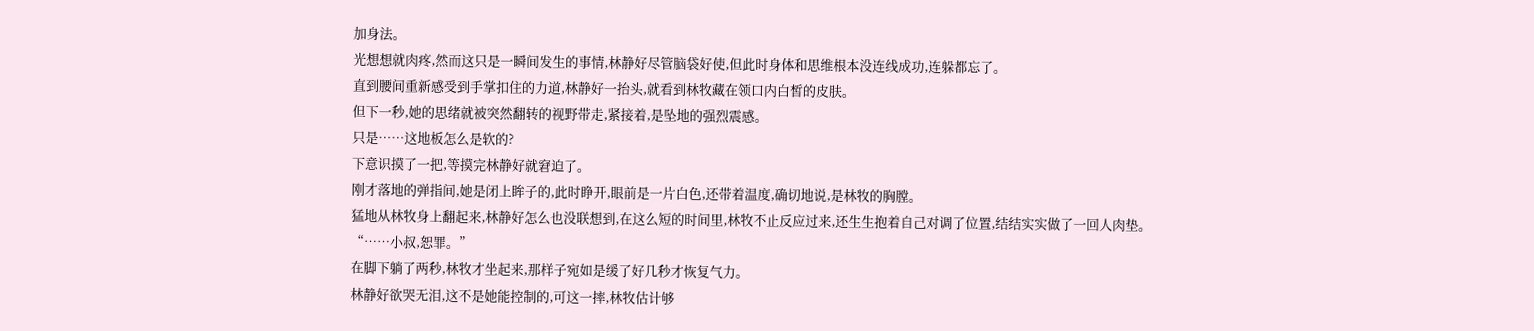加身法。
光想想就肉疼,然而这只是一瞬间发生的事情,林静好尽管脑袋好使,但此时身体和思维根本没连线成功,连躲都忘了。
直到腰间重新感受到手掌扣住的力道,林静好一抬头,就看到林牧藏在领口内白皙的皮肤。
但下一秒,她的思绪就被突然翻转的视野带走,紧接着,是坠地的强烈震感。
只是……这地板怎么是软的?
下意识摸了一把,等摸完林静好就窘迫了。
刚才落地的弹指间,她是闭上眸子的,此时睁开,眼前是一片白色,还带着温度,确切地说,是林牧的胸膛。
猛地从林牧身上翻起来,林静好怎么也没联想到,在这么短的时间里,林牧不止反应过来,还生生抱着自己对调了位置,结结实实做了一回人肉垫。
“……小叔,恕罪。”
在脚下躺了两秒,林牧才坐起来,那样子宛如是缓了好几秒才恢复气力。
林静好欲哭无泪,这不是她能控制的,可这一摔,林牧估计够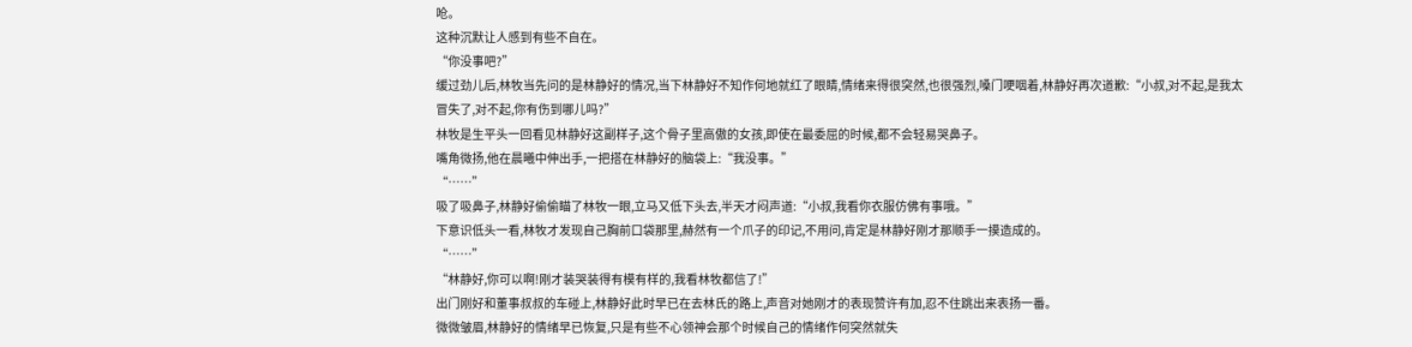呛。
这种沉默让人感到有些不自在。
“你没事吧?”
缓过劲儿后,林牧当先问的是林静好的情况,当下林静好不知作何地就红了眼睛,情绪来得很突然,也很强烈,嗓门哽咽着,林静好再次道歉:“小叔,对不起,是我太冒失了,对不起,你有伤到哪儿吗?”
林牧是生平头一回看见林静好这副样子,这个骨子里高傲的女孩,即使在最委屈的时候,都不会轻易哭鼻子。
嘴角微扬,他在晨曦中伸出手,一把搭在林静好的脑袋上:“我没事。”
“……”
吸了吸鼻子,林静好偷偷瞄了林牧一眼,立马又低下头去,半天才闷声道:“小叔,我看你衣服仿佛有事哦。”
下意识低头一看,林牧才发现自己胸前口袋那里,赫然有一个爪子的印记,不用问,肯定是林静好刚才那顺手一摸造成的。
“……”
“林静好,你可以啊!刚才装哭装得有模有样的,我看林牧都信了!”
出门刚好和董事叔叔的车碰上,林静好此时早已在去林氏的路上,声音对她刚才的表现赞许有加,忍不住跳出来表扬一番。
微微皱眉,林静好的情绪早已恢复,只是有些不心领神会那个时候自己的情绪作何突然就失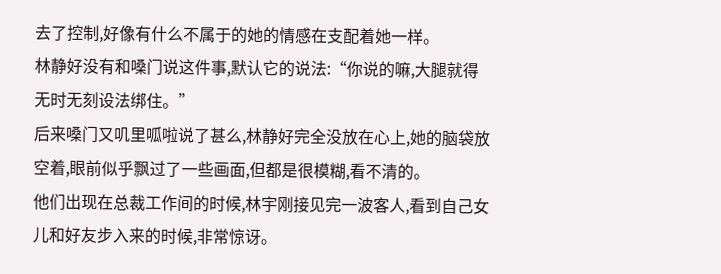去了控制,好像有什么不属于的她的情感在支配着她一样。
林静好没有和嗓门说这件事,默认它的说法:“你说的嘛,大腿就得无时无刻设法绑住。”
后来嗓门又叽里呱啦说了甚么,林静好完全没放在心上,她的脑袋放空着,眼前似乎飘过了一些画面,但都是很模糊,看不清的。
他们出现在总裁工作间的时候,林宇刚接见完一波客人,看到自己女儿和好友步入来的时候,非常惊讶。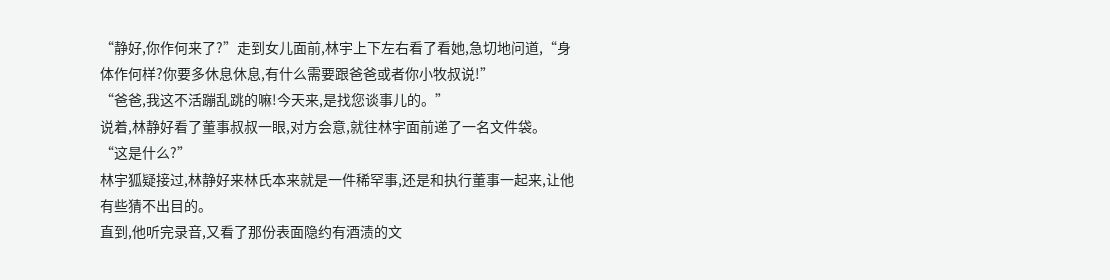“静好,你作何来了?”走到女儿面前,林宇上下左右看了看她,急切地问道,“身体作何样?你要多休息休息,有什么需要跟爸爸或者你小牧叔说!”
“爸爸,我这不活蹦乱跳的嘛!今天来,是找您谈事儿的。”
说着,林静好看了董事叔叔一眼,对方会意,就往林宇面前递了一名文件袋。
“这是什么?”
林宇狐疑接过,林静好来林氏本来就是一件稀罕事,还是和执行董事一起来,让他有些猜不出目的。
直到,他听完录音,又看了那份表面隐约有酒渍的文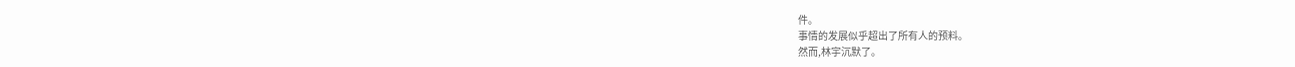件。
事情的发展似乎超出了所有人的预料。
然而,林宇沉默了。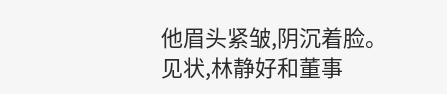他眉头紧皱,阴沉着脸。
见状,林静好和董事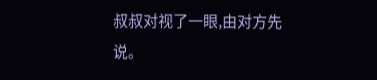叔叔对视了一眼,由对方先说。